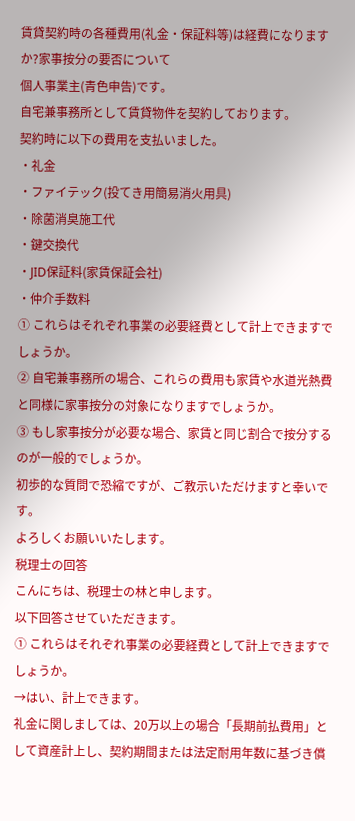賃貸契約時の各種費用(礼金・保証料等)は経費になりますか?家事按分の要否について
個人事業主(青色申告)です。
自宅兼事務所として賃貸物件を契約しております。
契約時に以下の費用を支払いました。
・礼金
・ファイテック(投てき用簡易消火用具)
・除菌消臭施工代
・鍵交換代
・JID保証料(家賃保証会社)
・仲介手数料
① これらはそれぞれ事業の必要経費として計上できますでしょうか。
② 自宅兼事務所の場合、これらの費用も家賃や水道光熱費と同様に家事按分の対象になりますでしょうか。
③ もし家事按分が必要な場合、家賃と同じ割合で按分するのが一般的でしょうか。
初歩的な質問で恐縮ですが、ご教示いただけますと幸いです。
よろしくお願いいたします。
税理士の回答
こんにちは、税理士の林と申します。
以下回答させていただきます。
① これらはそれぞれ事業の必要経費として計上できますでしょうか。
→はい、計上できます。
礼金に関しましては、20万以上の場合「長期前払費用」として資産計上し、契約期間または法定耐用年数に基づき償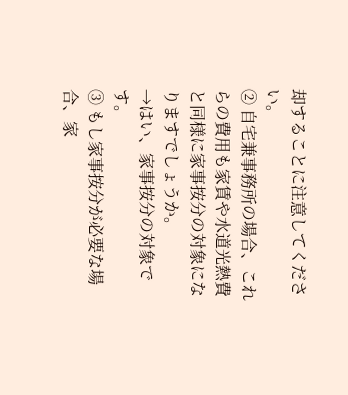却することに注意してください。
② 自宅兼事務所の場合、これらの費用も家賃や水道光熱費と同様に家事按分の対象になりますでしょうか。
→はい、家事按分の対象です。
③ もし家事按分が必要な場合、家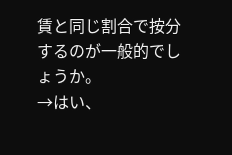賃と同じ割合で按分するのが一般的でしょうか。
→はい、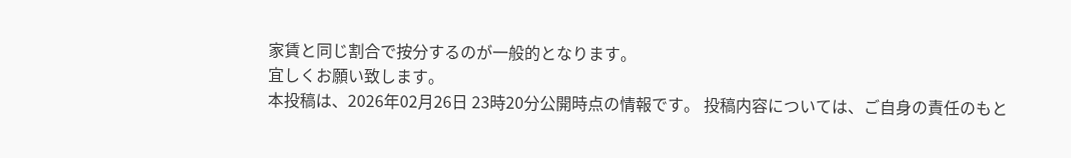家賃と同じ割合で按分するのが一般的となります。
宜しくお願い致します。
本投稿は、2026年02月26日 23時20分公開時点の情報です。 投稿内容については、ご自身の責任のもと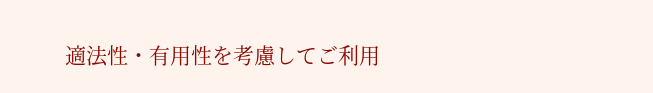適法性・有用性を考慮してご利用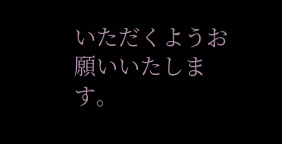いただくようお願いいたします。